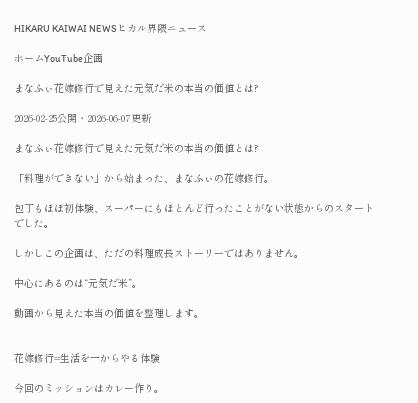HIKARU KAIWAI NEWSヒカル界隈ニュース

ホームYouTube企画

まなふぃ花嫁修行で見えた元気だ米の本当の価値とは?

2026-02-25公開・2026-06-07更新

まなふぃ花嫁修行で見えた元気だ米の本当の価値とは?

「料理ができない」から始まった、まなふぃの花嫁修行。

包丁もほぼ初体験、スーパーにもほとんど行ったことがない状態からのスタートでした。

しかしこの企画は、ただの料理成長ストーリーではありません。

中心にあるのは“元気だ米”。

動画から見えた本当の価値を整理します。


花嫁修行=生活を一からやる体験

今回のミッションはカレー作り。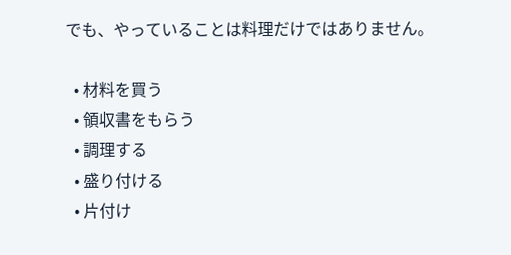でも、やっていることは料理だけではありません。

  • 材料を買う
  • 領収書をもらう
  • 調理する
  • 盛り付ける
  • 片付け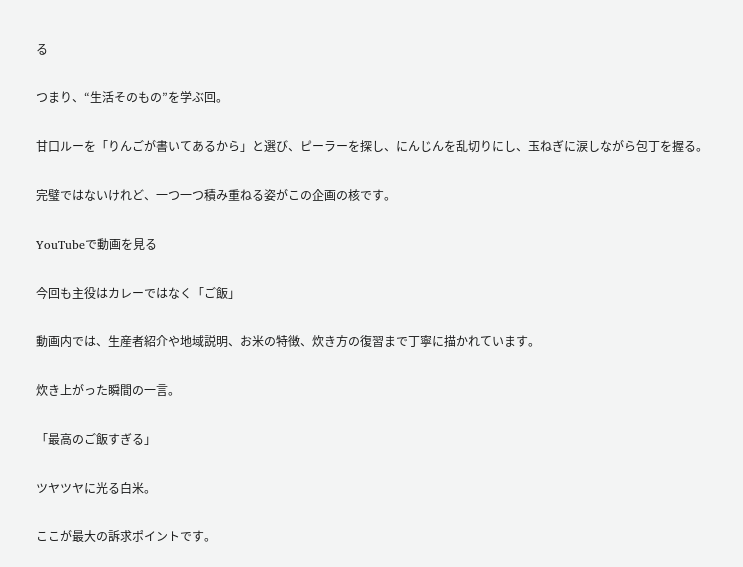る

つまり、“生活そのもの”を学ぶ回。

甘口ルーを「りんごが書いてあるから」と選び、ピーラーを探し、にんじんを乱切りにし、玉ねぎに涙しながら包丁を握る。

完璧ではないけれど、一つ一つ積み重ねる姿がこの企画の核です。

YouTubeで動画を見る

今回も主役はカレーではなく「ご飯」

動画内では、生産者紹介や地域説明、お米の特徴、炊き方の復習まで丁寧に描かれています。

炊き上がった瞬間の一言。

「最高のご飯すぎる」

ツヤツヤに光る白米。

ここが最大の訴求ポイントです。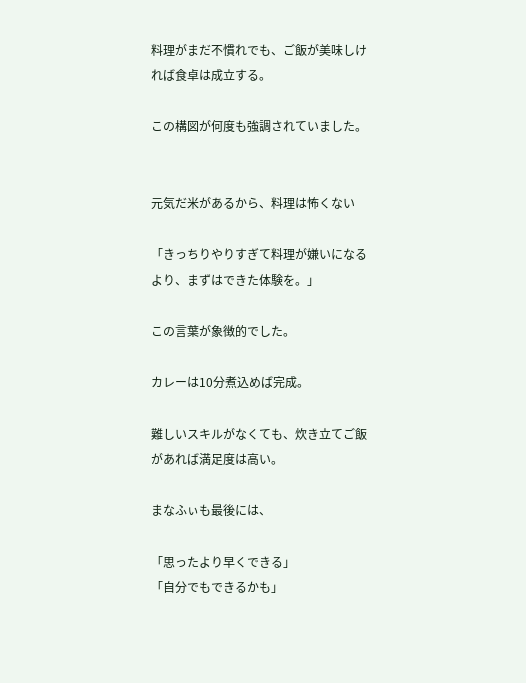料理がまだ不慣れでも、ご飯が美味しければ食卓は成立する。

この構図が何度も強調されていました。


元気だ米があるから、料理は怖くない

「きっちりやりすぎて料理が嫌いになるより、まずはできた体験を。」

この言葉が象徴的でした。

カレーは10分煮込めば完成。

難しいスキルがなくても、炊き立てご飯があれば満足度は高い。

まなふぃも最後には、

「思ったより早くできる」
「自分でもできるかも」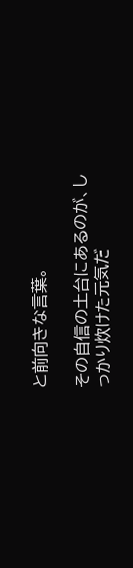と前向きな言葉。

その自信の土台にあるのが、しっかり炊けた元気だ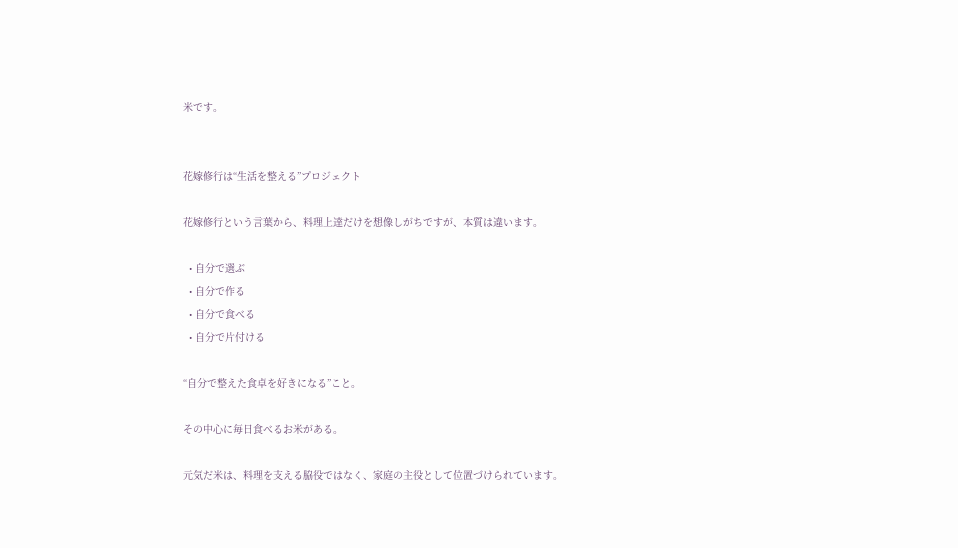米です。


花嫁修行は“生活を整える”プロジェクト

花嫁修行という言葉から、料理上達だけを想像しがちですが、本質は違います。

  • 自分で選ぶ
  • 自分で作る
  • 自分で食べる
  • 自分で片付ける

“自分で整えた食卓を好きになる”こと。

その中心に毎日食べるお米がある。

元気だ米は、料理を支える脇役ではなく、家庭の主役として位置づけられています。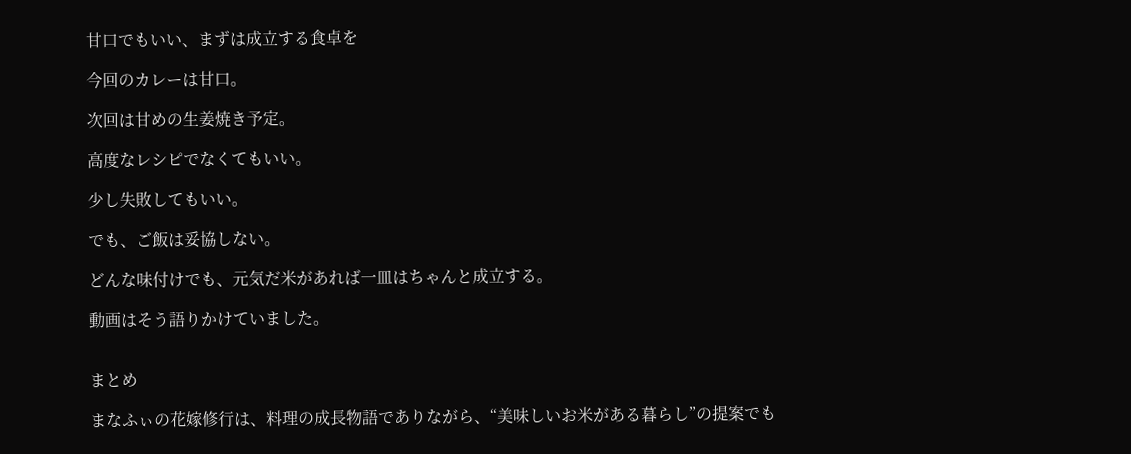甘口でもいい、まずは成立する食卓を

今回のカレーは甘口。

次回は甘めの生姜焼き予定。

高度なレシピでなくてもいい。

少し失敗してもいい。

でも、ご飯は妥協しない。

どんな味付けでも、元気だ米があれば一皿はちゃんと成立する。

動画はそう語りかけていました。


まとめ

まなふぃの花嫁修行は、料理の成長物語でありながら、“美味しいお米がある暮らし”の提案でも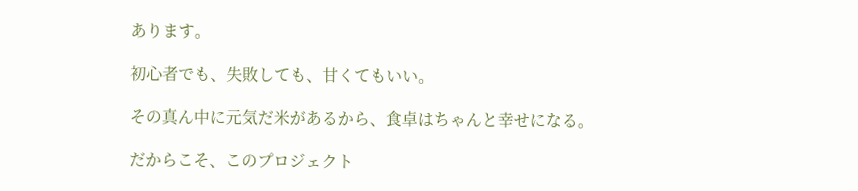あります。

初心者でも、失敗しても、甘くてもいい。

その真ん中に元気だ米があるから、食卓はちゃんと幸せになる。

だからこそ、このプロジェクト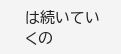は続いていくの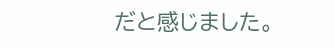だと感じました。